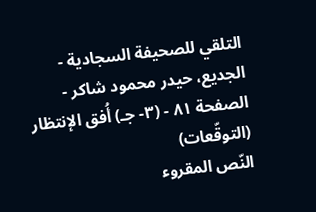التلقي للصحيفة السجادية - الجديع، حيدر محمود شاكر - الصفحة ٨١ - (٣- جـ) أُفق الإنتظار (التوقّعات)
النّص المقروء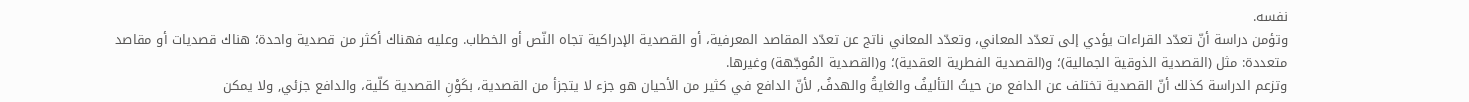نفسه.
وتؤمن دراسة أنّ تعدّد القراءات يؤدي إلى تعدّد المعاني، وتعدّد المعاني ناتج عن تعدّد المقاصد المعرفية، أو القصدية الإدراكية تجاه النّص أو الخطاب. وعليه فهناك أكثر من قصدية واحدة؛ هناك قصديات أو مقاصد متعددة: مثل (القصدية الذوقية الجمالية)؛ و(القصدية الفطرية العقدية)؛ و(القصدية المُوجّهة) وغيرها.
وتزعم الدراسة كذلك أنّ القصدية تختلف عن الدافع من حيثُ التأليفُ والغايةُ والهدفُ, لأنّ الدافع في كثير من الأحيان هو جزء لا يتجزأ من القصدية، بكَوْنِ القصدية كلّية، والدافع جزئي, ولا يمكن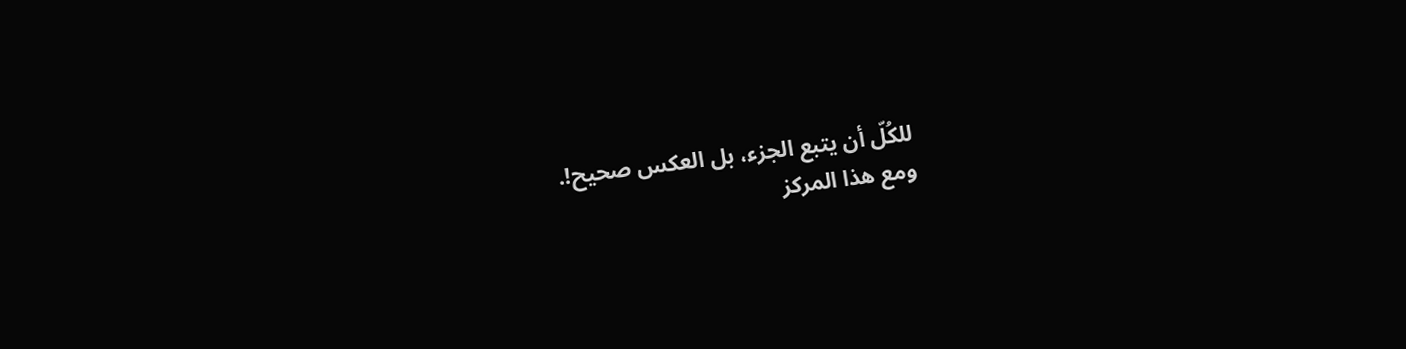للكُلّ أن يتبع الجزء، بل العكس صحيح!.
ومع هذا المركز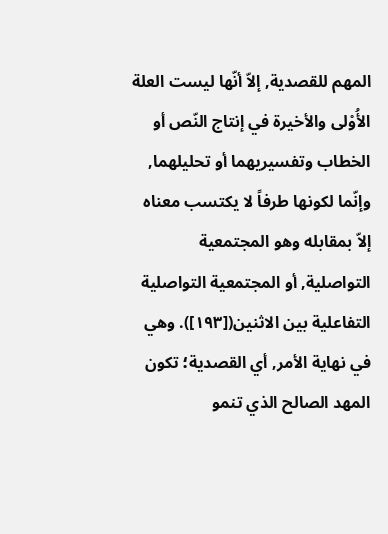المهم للقصدية, إلاّ أنّها ليست العلة الأُوْلى والأخيرة في إنتاج النّص أو الخطاب وتفسيريهما أو تحليلهما, وإنّما لكونها طرفاً لا يكتسب معناه إلاّ بمقابله وهو المجتمعية التواصلية, أو المجتمعية التواصلية التفاعلية بين الاثنين([١٩٣]). وهي في نهاية الأمر, أي القصدية؛ تكون المهد الصالح الذي تنمو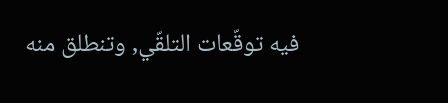فيه توقّعات التلقّي, وتنطلق منه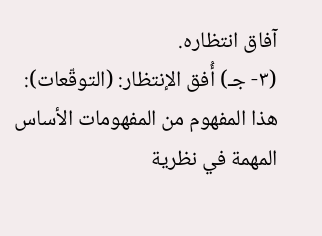آفاق انتظاره.
(٣- جـ) أُفق الإنتظار: (التوقّعات):
هذا المفهوم من المفهومات الأساس المهمة في نظرية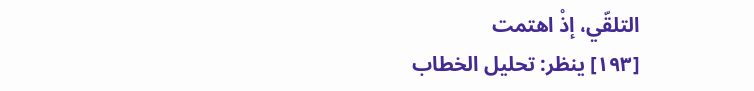التلقّي، إذْ اهتمت
[١٩٣] ينظر: تحليل الخطاب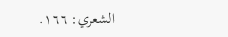الشعري: ١٦٦.